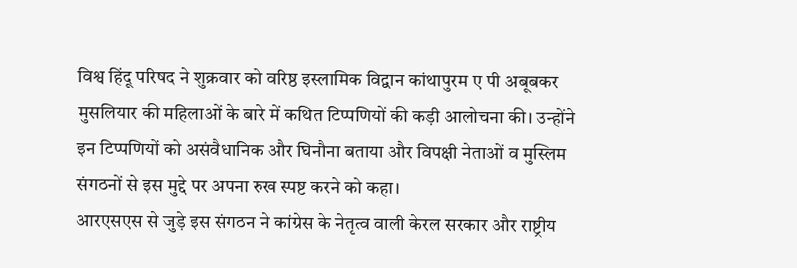विश्व हिंदू परिषद ने शुक्रवार को वरिष्ठ इस्लामिक विद्वान कांथापुरम ए पी अबूबकर मुसलियार की महिलाओं के बारे में कथित टिप्पणियों की कड़ी आलोचना की। उन्होंने इन टिप्पणियों को असंवैधानिक और घिनौना बताया और विपक्षी नेताओं व मुस्लिम संगठनों से इस मुद्दे पर अपना रुख स्पष्ट करने को कहा।
आरएसएस से जुड़े इस संगठन ने कांग्रेस के नेतृत्व वाली केरल सरकार और राष्ट्रीय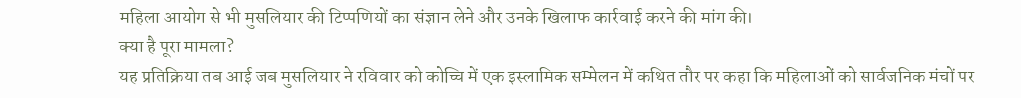महिला आयोग से भी मुसलियार की टिप्पणियों का संज्ञान लेने और उनके खिलाफ कार्रवाई करने की मांग की।
क्या है पूरा मामला?
यह प्रतिक्रिया तब आई जब मुसलियार ने रविवार को कोच्चि में एक इस्लामिक सम्मेलन में कथित तौर पर कहा कि महिलाओं को सार्वजनिक मंचों पर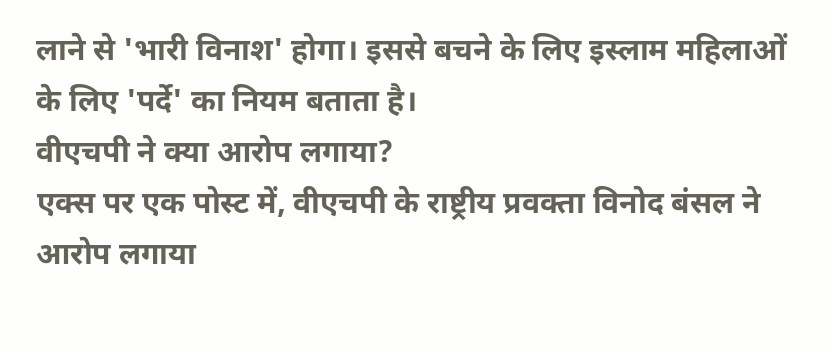लाने से 'भारी विनाश' होगा। इससे बचने के लिए इस्लाम महिलाओं के लिए 'पर्दे' का नियम बताता है।
वीएचपी ने क्या आरोप लगाया?
एक्स पर एक पोस्ट में, वीएचपी के राष्ट्रीय प्रवक्ता विनोद बंसल ने आरोप लगाया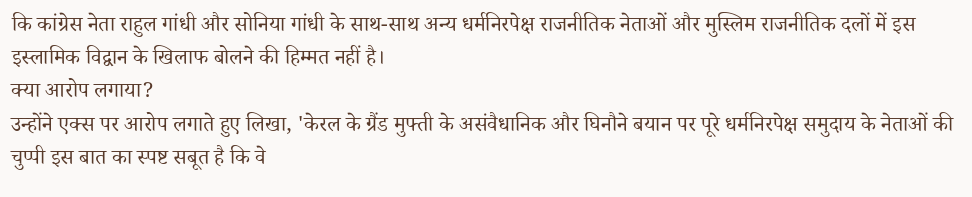कि कांग्रेस नेता राहुल गांधी और सोनिया गांधी के साथ-साथ अन्य धर्मनिरपेक्ष राजनीतिक नेताओं और मुस्लिम राजनीतिक दलों में इस इस्लामिक विद्वान के खिलाफ बोलने की हिम्मत नहीं है।
क्या आरोप लगाया?
उन्होंने एक्स पर आरोप लगाते हुए लिखा, 'केरल के ग्रैंड मुफ्ती के असंवैधानिक और घिनौने बयान पर पूरे धर्मनिरपेक्ष समुदाय के नेताओं की चुप्पी इस बात का स्पष्ट सबूत है कि वे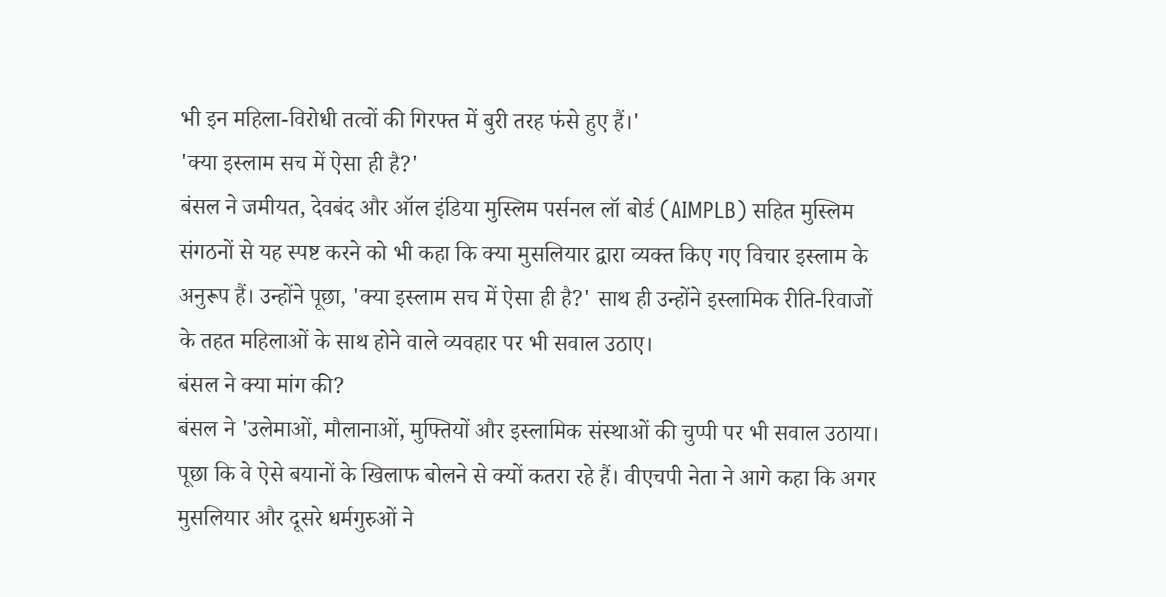भी इन महिला-विरोधी तत्वों की गिरफ्त में बुरी तरह फंसे हुए हैं।'
'क्या इस्लाम सच में ऐसा ही है?'
बंसल ने जमीयत, देवबंद और ऑल इंडिया मुस्लिम पर्सनल लॉ बोर्ड (AIMPLB) सहित मुस्लिम संगठनों से यह स्पष्ट करने को भी कहा कि क्या मुसलियार द्वारा व्यक्त किए गए विचार इस्लाम के अनुरूप हैं। उन्होंने पूछा, 'क्या इस्लाम सच में ऐसा ही है?' साथ ही उन्होंने इस्लामिक रीति-रिवाजों के तहत महिलाओं के साथ होने वाले व्यवहार पर भी सवाल उठाए।
बंसल ने क्या मांग की?
बंसल ने 'उलेमाओं, मौलानाओं, मुफ्तियों और इस्लामिक संस्थाओं की चुप्पी पर भी सवाल उठाया। पूछा कि वे ऐसे बयानों के खिलाफ बोलने से क्यों कतरा रहे हैं। वीएचपी नेता ने आगे कहा कि अगर मुसलियार और दूसरे धर्मगुरुओं ने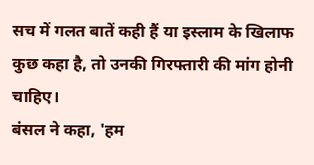सच में गलत बातें कही हैं या इस्लाम के खिलाफ कुछ कहा है, तो उनकी गिरफ्तारी की मांग होनी चाहिए।
बंसल ने कहा, 'हम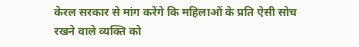केरल सरकार से मांग करेंगे कि महिलाओं के प्रति ऐसी सोच रखने वाले व्यक्ति को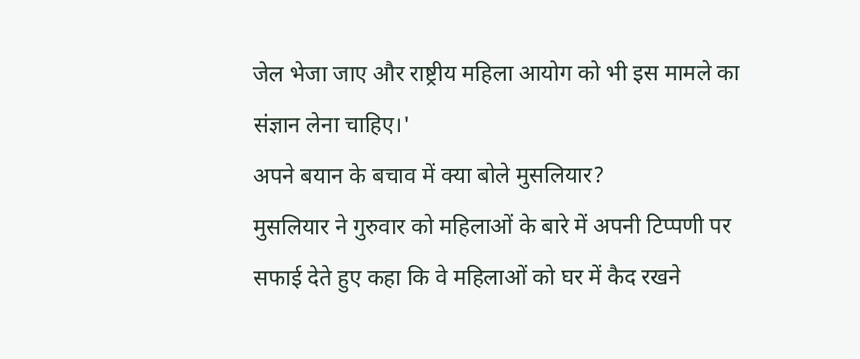जेल भेजा जाए और राष्ट्रीय महिला आयोग को भी इस मामले का संज्ञान लेना चाहिए।'
अपने बयान के बचाव में क्या बोले मुसलियार?
मुसलियार ने गुरुवार को महिलाओं के बारे में अपनी टिप्पणी पर सफाई देते हुए कहा कि वे महिलाओं को घर में कैद रखने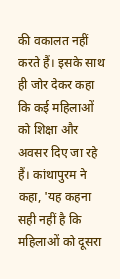की वकालत नहीं करते हैं। इसके साथ ही जोर देकर कहा कि कई महिलाओं को शिक्षा और अवसर दिए जा रहे हैं। कांथापुरम ने कहा, 'यह कहना सही नहीं है कि महिलाओं को दूसरा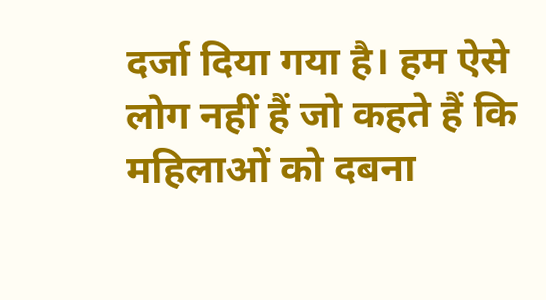दर्जा दिया गया है। हम ऐसे लोग नहीं हैं जो कहते हैं कि महिलाओं को दबना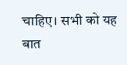चाहिए। सभी को यह बात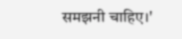समझनी चाहिए।'